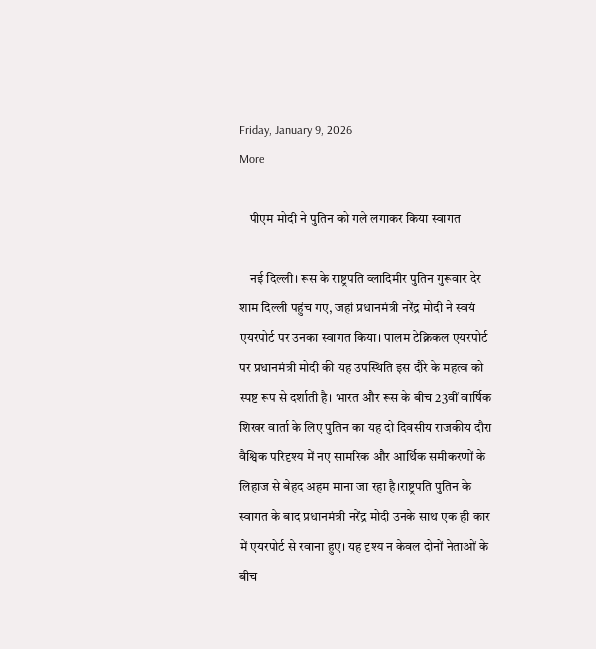Friday, January 9, 2026
More

    पीएम मोदी ने पुतिन को गले लगाकर किया स्वागत

    नई दिल्ली। रूस के राष्ट्रपति व्लादिमीर पुतिन गुरूवार देर शाम दिल्ली पहुंच गए, जहां प्रधानमंत्री नरेंद्र मोदी ने स्वयं एयरपोर्ट पर उनका स्वागत किया। पालम टेक्निकल एयरपोर्ट पर प्रधानमंत्री मोदी की यह उपस्थिति इस दौरे के महत्व को स्पष्ट रूप से दर्शाती है। भारत और रूस के बीच 23वीं वार्षिक शिखर वार्ता के लिए पुतिन का यह दो दिवसीय राजकीय दौरा वैश्विक परिदृश्य में नए सामरिक और आर्थिक समीकरणों के लिहाज से बेहद अहम माना जा रहा है।राष्ट्रपति पुतिन के स्वागत के बाद प्रधानमंत्री नरेंद्र मोदी उनके साथ एक ही कार में एयरपोर्ट से रवाना हुए। यह दृश्य न केवल दोनों नेताओं के बीच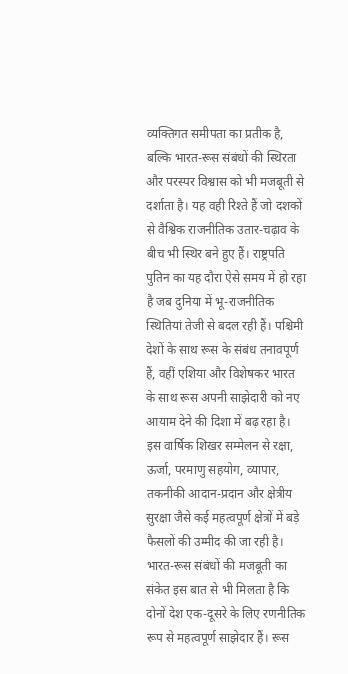व्यक्तिगत समीपता का प्रतीक है, बल्कि भारत-रूस संबंधों की स्थिरता और परस्पर विश्वास को भी मजबूती से दर्शाता है। यह वही रिश्ते हैं जो दशकों से वैश्विक राजनीतिक उतार-चढ़ाव के बीच भी स्थिर बने हुए हैं। राष्ट्रपति पुतिन का यह दौरा ऐसे समय में हो रहा है जब दुनिया में भू-राजनीतिक स्थितियां तेजी से बदल रही हैं। पश्चिमी देशों के साथ रूस के संबंध तनावपूर्ण हैं, वहीं एशिया और विशेषकर भारत के साथ रूस अपनी साझेदारी को नए आयाम देने की दिशा में बढ़ रहा है। इस वार्षिक शिखर सम्मेलन से रक्षा, ऊर्जा, परमाणु सहयोग, व्यापार, तकनीकी आदान-प्रदान और क्षेत्रीय सुरक्षा जैसे कई महत्वपूर्ण क्षेत्रों में बड़े फैसलों की उम्मीद की जा रही है।  भारत-रूस संबंधों की मजबूती का संकेत इस बात से भी मिलता है कि दोनों देश एक-दूसरे के लिए रणनीतिक रूप से महत्वपूर्ण साझेदार हैं। रूस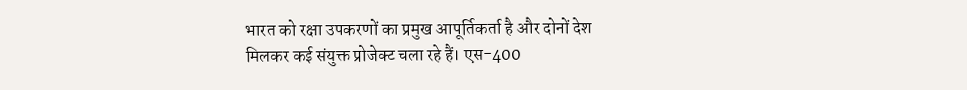भारत को रक्षा उपकरणों का प्रमुख आपूर्तिकर्ता है और दोनों देश मिलकर कई संयुक्त प्रोजेक्ट चला रहे हैं। एस-400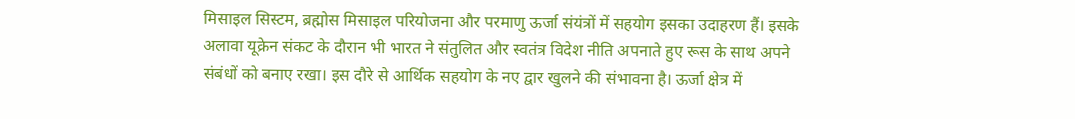मिसाइल सिस्टम, ब्रह्मोस मिसाइल परियोजना और परमाणु ऊर्जा संयंत्रों में सहयोग इसका उदाहरण हैं। इसके अलावा यूक्रेन संकट के दौरान भी भारत ने संतुलित और स्वतंत्र विदेश नीति अपनाते हुए रूस के साथ अपने संबंधों को बनाए रखा। इस दौरे से आर्थिक सहयोग के नए द्वार खुलने की संभावना है। ऊर्जा क्षेत्र में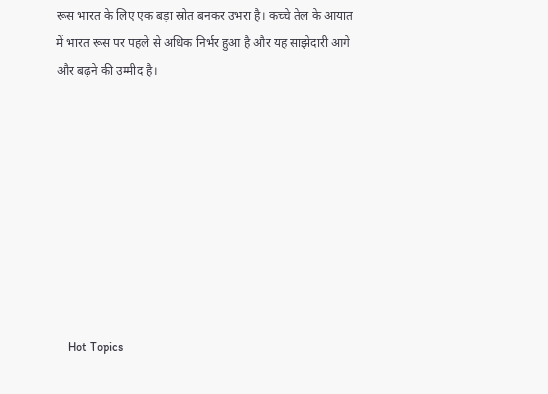रूस भारत के लिए एक बड़ा स्रोत बनकर उभरा है। कच्चे तेल के आयात में भारत रूस पर पहले से अधिक निर्भर हुआ है और यह साझेदारी आगे और बढ़ने की उम्मीद है।









    Hot Topics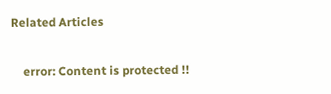Related Articles

    error: Content is protected !!